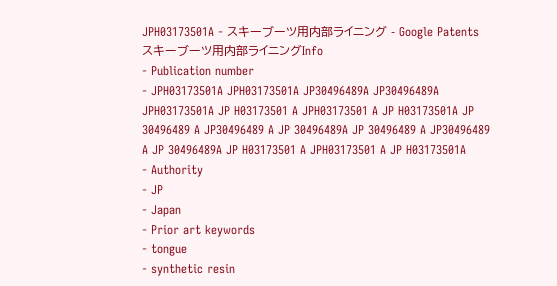JPH03173501A - スキーブーツ用内部ライニング - Google Patents
スキーブーツ用内部ライニングInfo
- Publication number
- JPH03173501A JPH03173501A JP30496489A JP30496489A JPH03173501A JP H03173501 A JPH03173501 A JP H03173501A JP 30496489 A JP30496489 A JP 30496489A JP 30496489 A JP30496489 A JP 30496489A JP H03173501 A JPH03173501 A JP H03173501A
- Authority
- JP
- Japan
- Prior art keywords
- tongue
- synthetic resin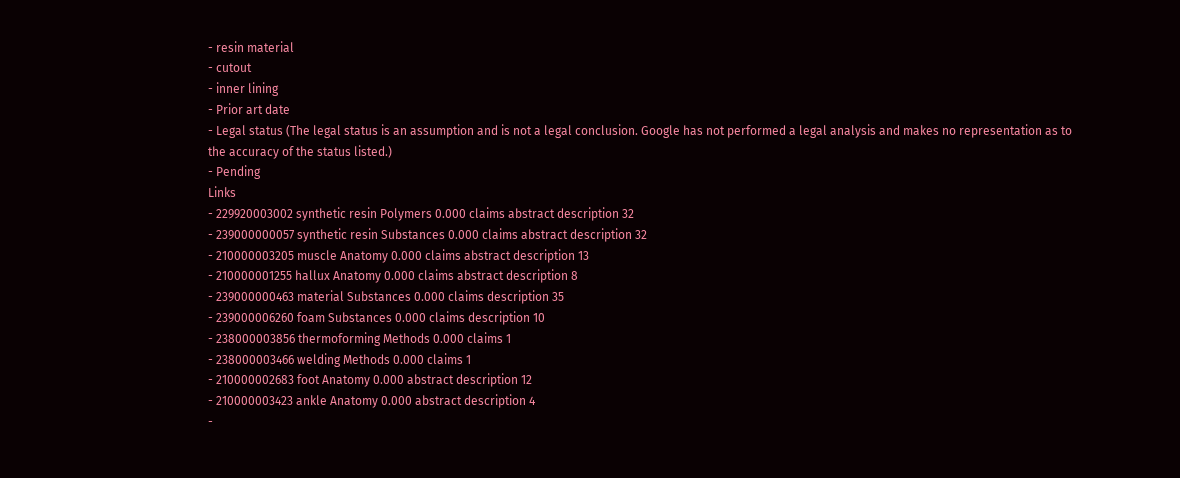- resin material
- cutout
- inner lining
- Prior art date
- Legal status (The legal status is an assumption and is not a legal conclusion. Google has not performed a legal analysis and makes no representation as to the accuracy of the status listed.)
- Pending
Links
- 229920003002 synthetic resin Polymers 0.000 claims abstract description 32
- 239000000057 synthetic resin Substances 0.000 claims abstract description 32
- 210000003205 muscle Anatomy 0.000 claims abstract description 13
- 210000001255 hallux Anatomy 0.000 claims abstract description 8
- 239000000463 material Substances 0.000 claims description 35
- 239000006260 foam Substances 0.000 claims description 10
- 238000003856 thermoforming Methods 0.000 claims 1
- 238000003466 welding Methods 0.000 claims 1
- 210000002683 foot Anatomy 0.000 abstract description 12
- 210000003423 ankle Anatomy 0.000 abstract description 4
-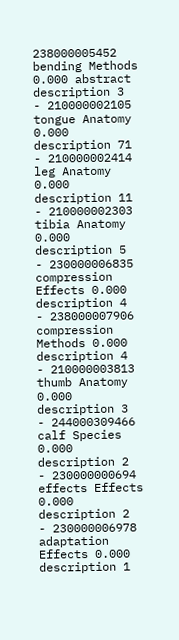238000005452 bending Methods 0.000 abstract description 3
- 210000002105 tongue Anatomy 0.000 description 71
- 210000002414 leg Anatomy 0.000 description 11
- 210000002303 tibia Anatomy 0.000 description 5
- 230000006835 compression Effects 0.000 description 4
- 238000007906 compression Methods 0.000 description 4
- 210000003813 thumb Anatomy 0.000 description 3
- 244000309466 calf Species 0.000 description 2
- 230000000694 effects Effects 0.000 description 2
- 230000006978 adaptation Effects 0.000 description 1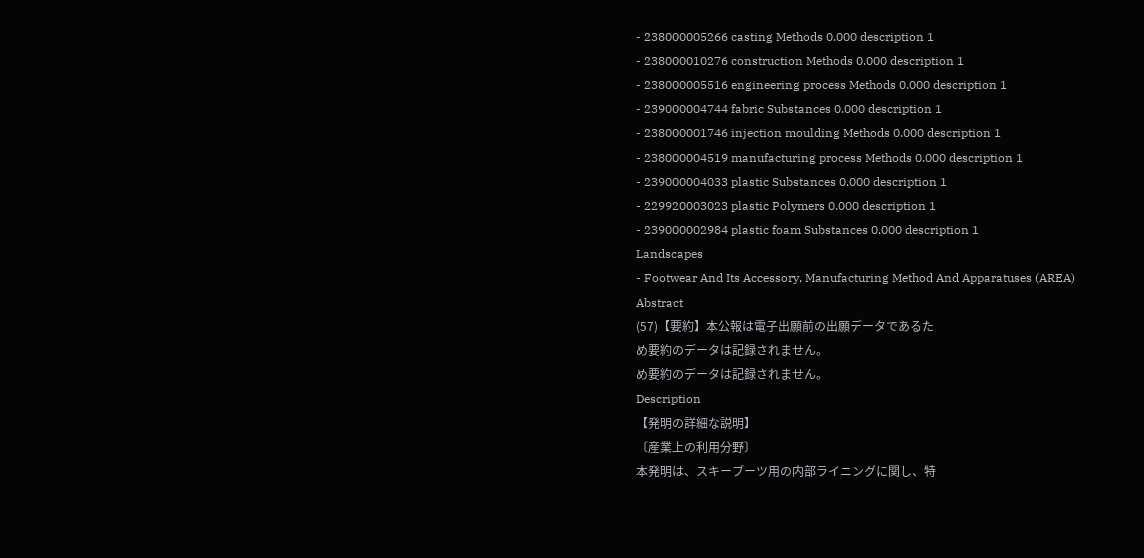- 238000005266 casting Methods 0.000 description 1
- 238000010276 construction Methods 0.000 description 1
- 238000005516 engineering process Methods 0.000 description 1
- 239000004744 fabric Substances 0.000 description 1
- 238000001746 injection moulding Methods 0.000 description 1
- 238000004519 manufacturing process Methods 0.000 description 1
- 239000004033 plastic Substances 0.000 description 1
- 229920003023 plastic Polymers 0.000 description 1
- 239000002984 plastic foam Substances 0.000 description 1
Landscapes
- Footwear And Its Accessory, Manufacturing Method And Apparatuses (AREA)
Abstract
(57)【要約】本公報は電子出願前の出願データであるた
め要約のデータは記録されません。
め要約のデータは記録されません。
Description
【発明の詳細な説明】
〔産業上の利用分野〕
本発明は、スキーブーツ用の内部ライニングに関し、特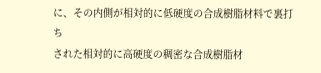に、その内側が相対的に低硬度の合成樹脂材料で裏打ち
された相対的に高硬度の稠密な合成樹脂材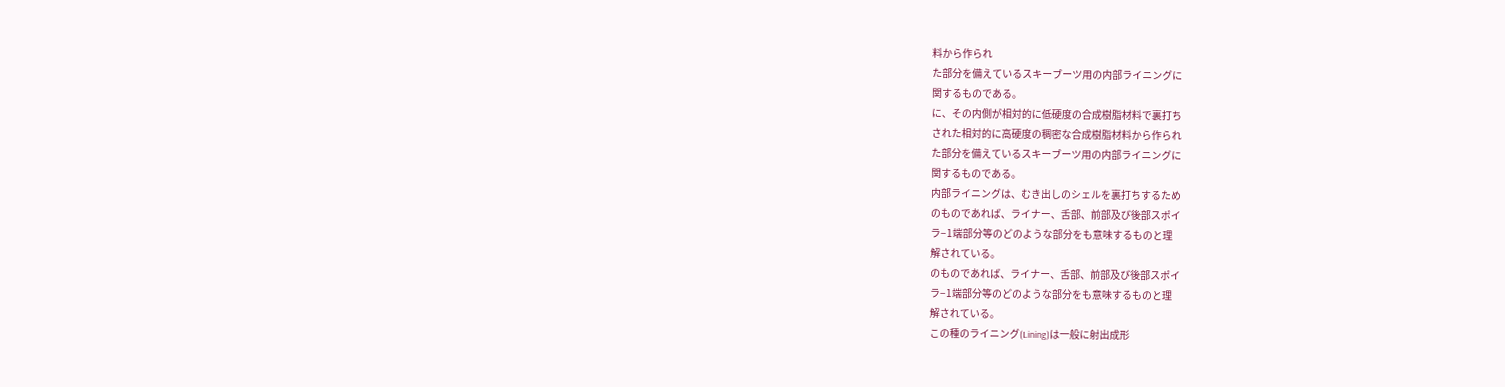料から作られ
た部分を備えているスキーブーツ用の内部ライニングに
関するものである。
に、その内側が相対的に低硬度の合成樹脂材料で裏打ち
された相対的に高硬度の稠密な合成樹脂材料から作られ
た部分を備えているスキーブーツ用の内部ライニングに
関するものである。
内部ライニングは、むき出しのシェルを裏打ちするため
のものであれば、ライナー、舌部、前部及び後部スポイ
ラ−1端部分等のどのような部分をも意味するものと理
解されている。
のものであれば、ライナー、舌部、前部及び後部スポイ
ラ−1端部分等のどのような部分をも意味するものと理
解されている。
この種のライニング(Lining)は一般に射出成形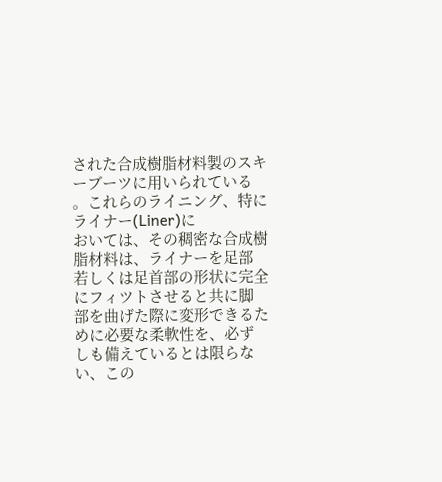された合成樹脂材料製のスキーブーツに用いられている
。これらのライニング、特にライナー(Liner)に
おいては、その稠密な合成樹脂材料は、ライナーを足部
若しくは足首部の形状に完全にフィツトさせると共に脚
部を曲げた際に変形できるために必要な柔軟性を、必ず
しも備えているとは限らない、この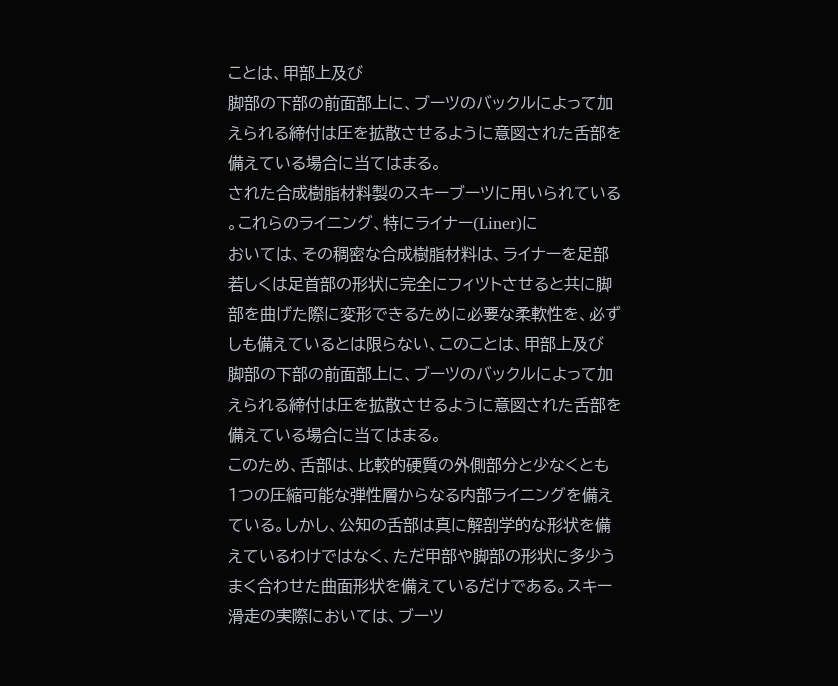ことは、甲部上及び
脚部の下部の前面部上に、ブーツのバックルによって加
えられる締付は圧を拡散させるように意図された舌部を
備えている場合に当てはまる。
された合成樹脂材料製のスキーブーツに用いられている
。これらのライニング、特にライナー(Liner)に
おいては、その稠密な合成樹脂材料は、ライナーを足部
若しくは足首部の形状に完全にフィツトさせると共に脚
部を曲げた際に変形できるために必要な柔軟性を、必ず
しも備えているとは限らない、このことは、甲部上及び
脚部の下部の前面部上に、ブーツのバックルによって加
えられる締付は圧を拡散させるように意図された舌部を
備えている場合に当てはまる。
このため、舌部は、比較的硬質の外側部分と少なくとも
1つの圧縮可能な弾性層からなる内部ライニングを備え
ている。しかし、公知の舌部は真に解剖学的な形状を備
えているわけではなく、ただ甲部や脚部の形状に多少う
まく合わせた曲面形状を備えているだけである。スキー
滑走の実際においては、ブーツ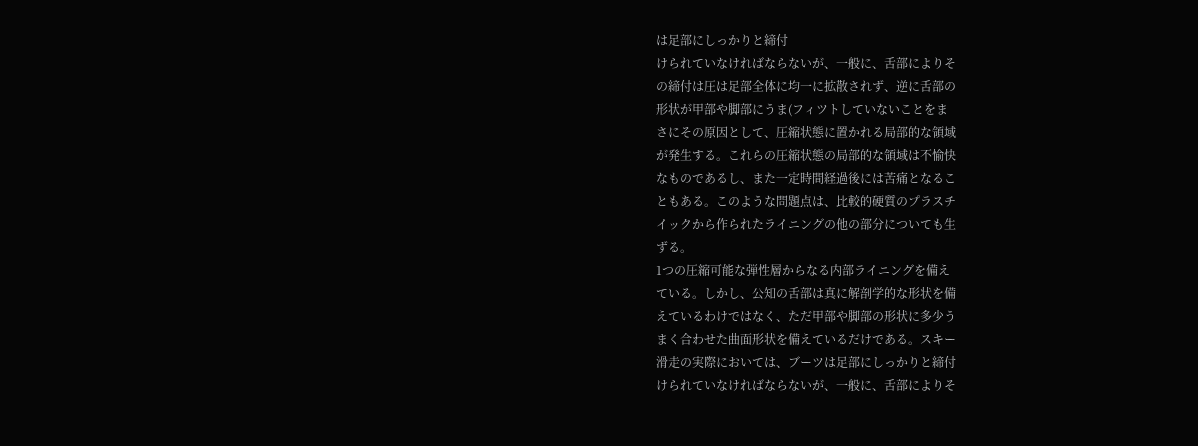は足部にしっかりと締付
けられていなければならないが、一般に、舌部によりそ
の締付は圧は足部全体に均一に拡散されず、逆に舌部の
形状が甲部や脚部にうま(フィツトしていないことをま
さにその原因として、圧縮状態に置かれる局部的な領域
が発生する。これらの圧縮状態の局部的な領域は不愉快
なものであるし、また一定時間経過後には苦痛となるこ
ともある。このような問題点は、比較的硬質のプラスチ
イックから作られたライニングの他の部分についても生
ずる。
1つの圧縮可能な弾性層からなる内部ライニングを備え
ている。しかし、公知の舌部は真に解剖学的な形状を備
えているわけではなく、ただ甲部や脚部の形状に多少う
まく合わせた曲面形状を備えているだけである。スキー
滑走の実際においては、ブーツは足部にしっかりと締付
けられていなければならないが、一般に、舌部によりそ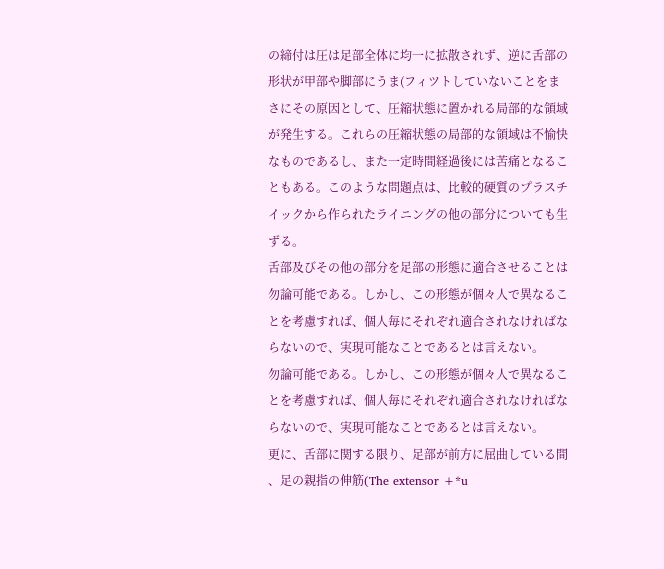の締付は圧は足部全体に均一に拡散されず、逆に舌部の
形状が甲部や脚部にうま(フィツトしていないことをま
さにその原因として、圧縮状態に置かれる局部的な領域
が発生する。これらの圧縮状態の局部的な領域は不愉快
なものであるし、また一定時間経過後には苦痛となるこ
ともある。このような問題点は、比較的硬質のプラスチ
イックから作られたライニングの他の部分についても生
ずる。
舌部及びその他の部分を足部の形態に適合させることは
勿論可能である。しかし、この形態が個々人で異なるこ
とを考慮すれば、個人毎にそれぞれ適合されなければな
らないので、実現可能なことであるとは言えない。
勿論可能である。しかし、この形態が個々人で異なるこ
とを考慮すれば、個人毎にそれぞれ適合されなければな
らないので、実現可能なことであるとは言えない。
更に、舌部に関する限り、足部が前方に屈曲している間
、足の親指の伸筋(The extensor +*u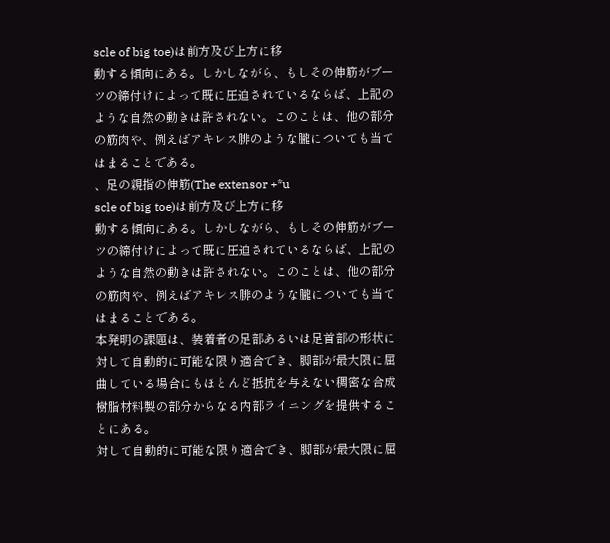scle of big toe)は前方及び上方に移
動する傾向にある。しかしながら、もしその伸筋がブー
ツの締付けによって既に圧迫されているならば、上記の
ような自然の動きは許されない。このことは、他の部分
の筋肉や、例えばアキレス腓のような朧についても当て
はまることである。
、足の親指の伸筋(The extensor +*u
scle of big toe)は前方及び上方に移
動する傾向にある。しかしながら、もしその伸筋がブー
ツの締付けによって既に圧迫されているならば、上記の
ような自然の動きは許されない。このことは、他の部分
の筋肉や、例えばアキレス腓のような朧についても当て
はまることである。
本発明の課題は、装着者の足部あるいは足首部の形状に
対して自動的に可能な限り適合でき、脚部が最大限に屈
曲している場合にもほとんど抵抗を与えない稠密な合成
樹脂材料製の部分からなる内部ライニングを提供するこ
とにある。
対して自動的に可能な限り適合でき、脚部が最大限に屈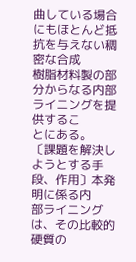曲している場合にもほとんど抵抗を与えない稠密な合成
樹脂材料製の部分からなる内部ライニングを提供するこ
とにある。
〔課題を解決しようとする手段、作用〕本発明に係る内
部ライニングは、その比較的硬質の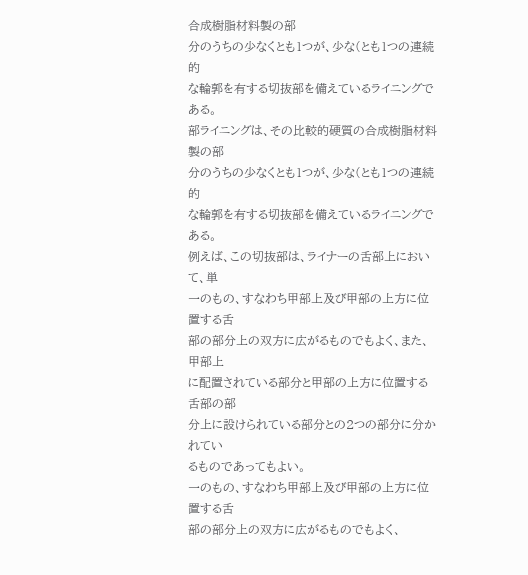合成樹脂材料製の部
分のうちの少なくとも1つが、少な(とも1つの連続的
な輪郭を有する切抜部を備えているライニングである。
部ライニングは、その比較的硬質の合成樹脂材料製の部
分のうちの少なくとも1つが、少な(とも1つの連続的
な輪郭を有する切抜部を備えているライニングである。
例えば、この切抜部は、ライナーの舌部上において、単
一のもの、すなわち甲部上及び甲部の上方に位置する舌
部の部分上の双方に広がるものでもよく、また、甲部上
に配置されている部分と甲部の上方に位置する舌部の部
分上に設けられている部分との2つの部分に分かれてい
るものであってもよい。
一のもの、すなわち甲部上及び甲部の上方に位置する舌
部の部分上の双方に広がるものでもよく、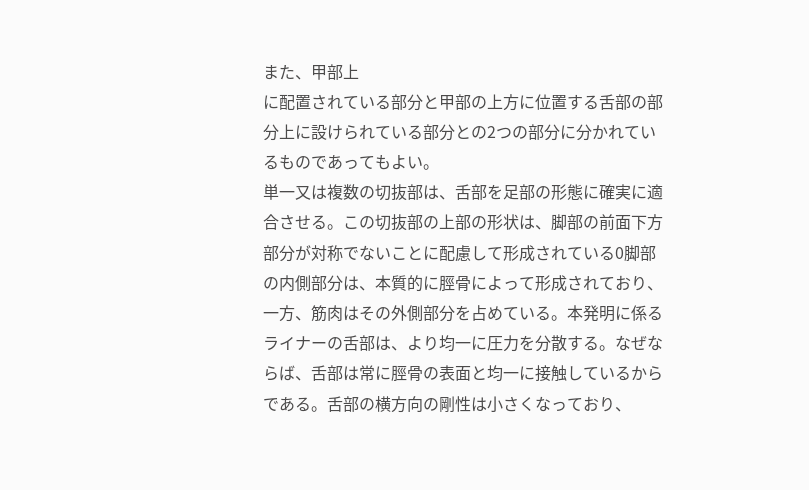また、甲部上
に配置されている部分と甲部の上方に位置する舌部の部
分上に設けられている部分との2つの部分に分かれてい
るものであってもよい。
単一又は複数の切抜部は、舌部を足部の形態に確実に適
合させる。この切抜部の上部の形状は、脚部の前面下方
部分が対称でないことに配慮して形成されている0脚部
の内側部分は、本質的に脛骨によって形成されており、
一方、筋肉はその外側部分を占めている。本発明に係る
ライナーの舌部は、より均一に圧力を分散する。なぜな
らば、舌部は常に脛骨の表面と均一に接触しているから
である。舌部の横方向の剛性は小さくなっており、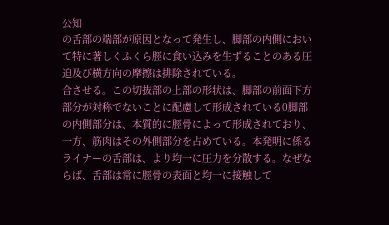公知
の舌部の端部が原因となって発生し、脚部の内側におい
て特に著しくふくら脛に食い込みを生ずることのある圧
迫及び横方向の摩擦は排除されている。
合させる。この切抜部の上部の形状は、脚部の前面下方
部分が対称でないことに配慮して形成されている0脚部
の内側部分は、本質的に脛骨によって形成されており、
一方、筋肉はその外側部分を占めている。本発明に係る
ライナーの舌部は、より均一に圧力を分散する。なぜな
らば、舌部は常に脛骨の表面と均一に接触して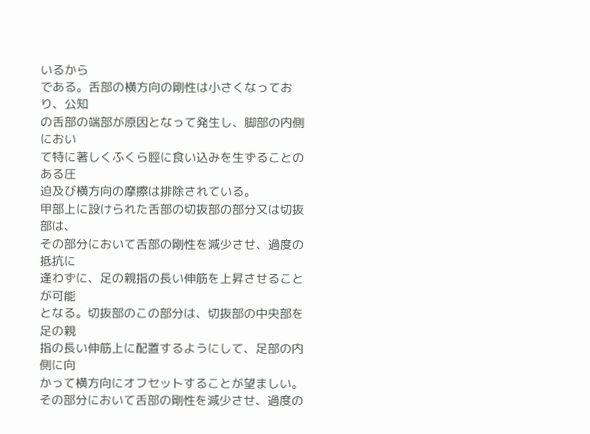いるから
である。舌部の横方向の剛性は小さくなっており、公知
の舌部の端部が原因となって発生し、脚部の内側におい
て特に著しくふくら脛に食い込みを生ずることのある圧
迫及び横方向の摩擦は排除されている。
甲部上に設けられた舌部の切抜部の部分又は切抜部は、
その部分において舌部の剛性を減少させ、過度の抵抗に
逢わずに、足の親指の長い伸筋を上昇させることが可能
となる。切抜部のこの部分は、切抜部の中央部を足の親
指の長い伸筋上に配置するようにして、足部の内側に向
かって横方向にオフセットすることが望ましい。
その部分において舌部の剛性を減少させ、過度の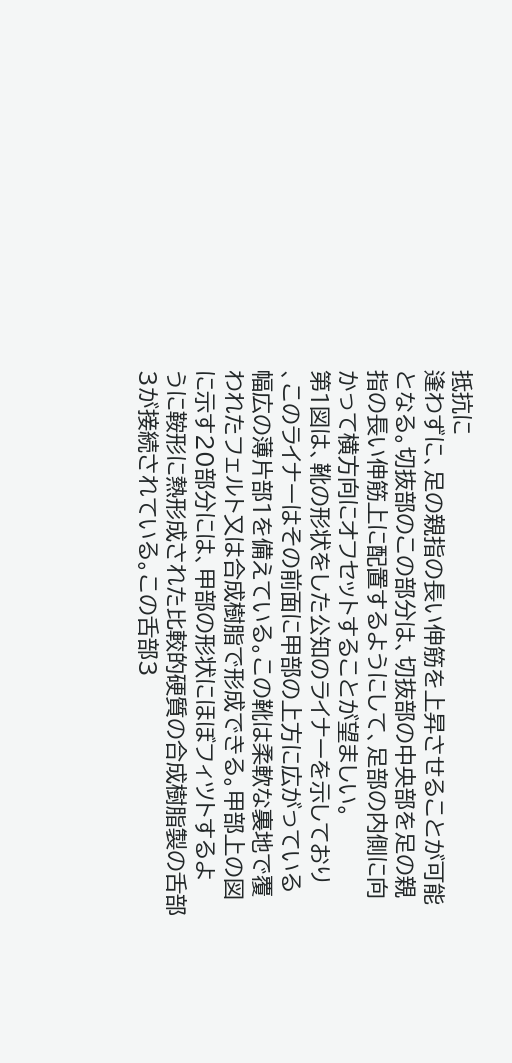抵抗に
逢わずに、足の親指の長い伸筋を上昇させることが可能
となる。切抜部のこの部分は、切抜部の中央部を足の親
指の長い伸筋上に配置するようにして、足部の内側に向
かって横方向にオフセットすることが望ましい。
第1図は、靴の形状をした公知のライナーを示しており
、このライナーはその前面に甲部の上方に広がっている
幅広の薄片部1を備えている。この靴は柔軟な裏地で覆
われたフェルト又は合成樹脂で形成できる。甲部上の図
に示す20部分には、甲部の形状にほぼフィツトするよ
うに鞍形に熱形成された比較的硬質の合成樹脂製の舌部
3が接続されている。この舌部3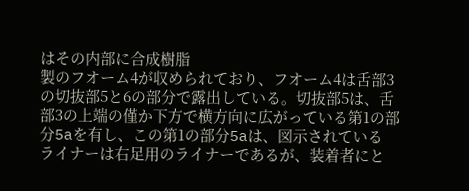はその内部に合成樹脂
製のフオーム4が収められており、フオーム4は舌部3
の切抜部5と6の部分で露出している。切抜部5は、舌
部3の上端の僅か下方で横方向に広がっている第1の部
分5aを有し、この第1の部分5aは、図示されている
ライナーは右足用のライナーであるが、装着者にと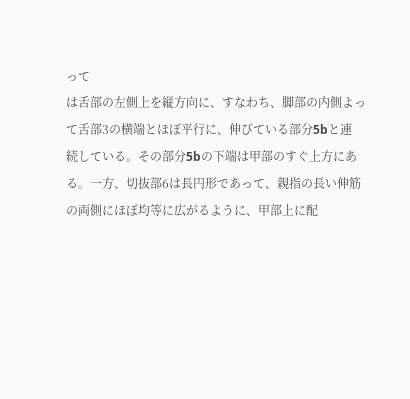って
は舌部の左側上を縦方向に、すなわち、脚部の内側よっ
て舌部3の横端とほぼ平行に、伸びている部分5bと連
続している。その部分5bの下端は甲部のすぐ上方にあ
る。一方、切抜部6は長円形であって、親指の長い伸筋
の両側にほぼ均等に広がるように、甲部上に配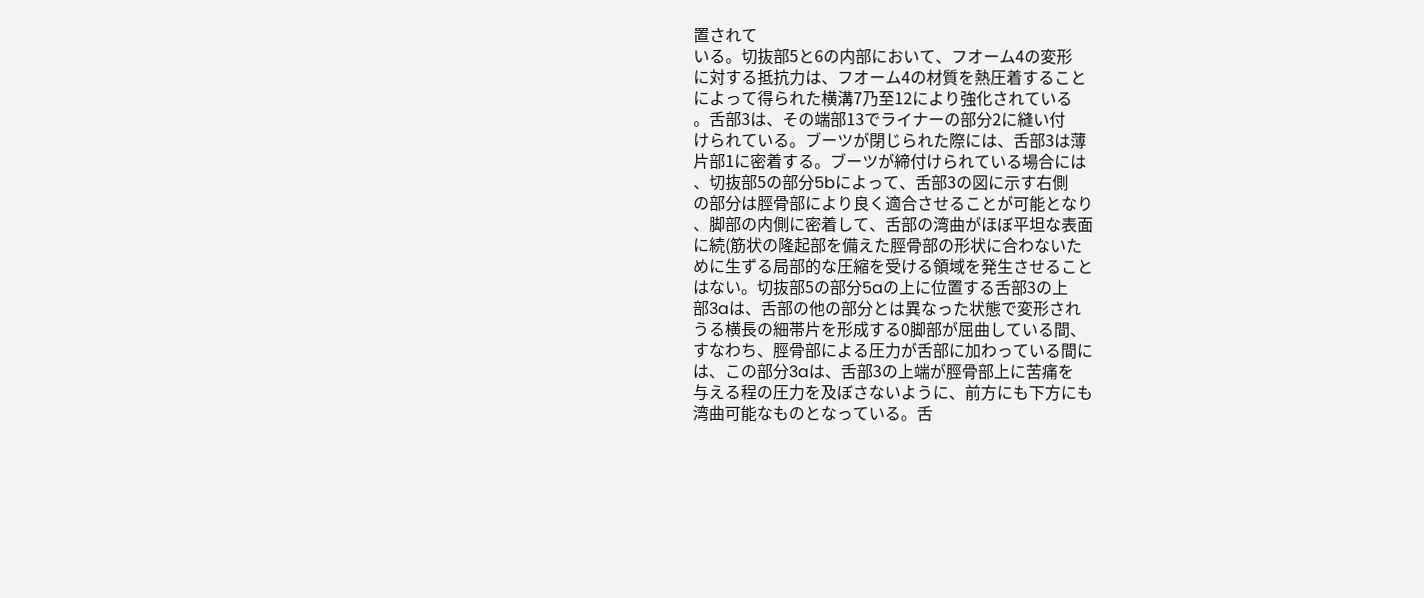置されて
いる。切抜部5と6の内部において、フオーム4の変形
に対する抵抗力は、フオーム4の材質を熱圧着すること
によって得られた横溝7乃至12により強化されている
。舌部3は、その端部13でライナーの部分2に縫い付
けられている。ブーツが閉じられた際には、舌部3は薄
片部1に密着する。ブーツが締付けられている場合には
、切抜部5の部分5bによって、舌部3の図に示す右側
の部分は脛骨部により良く適合させることが可能となり
、脚部の内側に密着して、舌部の湾曲がほぼ平坦な表面
に続(筋状の隆起部を備えた脛骨部の形状に合わないた
めに生ずる局部的な圧縮を受ける領域を発生させること
はない。切抜部5の部分5aの上に位置する舌部3の上
部3aは、舌部の他の部分とは異なった状態で変形され
うる横長の細帯片を形成する0脚部が屈曲している間、
すなわち、脛骨部による圧力が舌部に加わっている間に
は、この部分3aは、舌部3の上端が脛骨部上に苦痛を
与える程の圧力を及ぼさないように、前方にも下方にも
湾曲可能なものとなっている。舌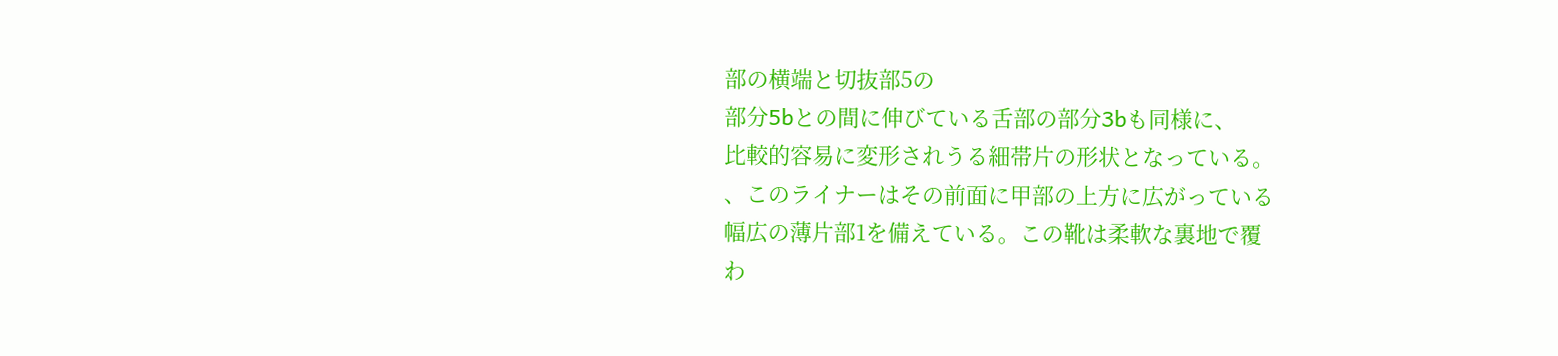部の横端と切抜部5の
部分5bとの間に伸びている舌部の部分3bも同様に、
比較的容易に変形されうる細帯片の形状となっている。
、このライナーはその前面に甲部の上方に広がっている
幅広の薄片部1を備えている。この靴は柔軟な裏地で覆
わ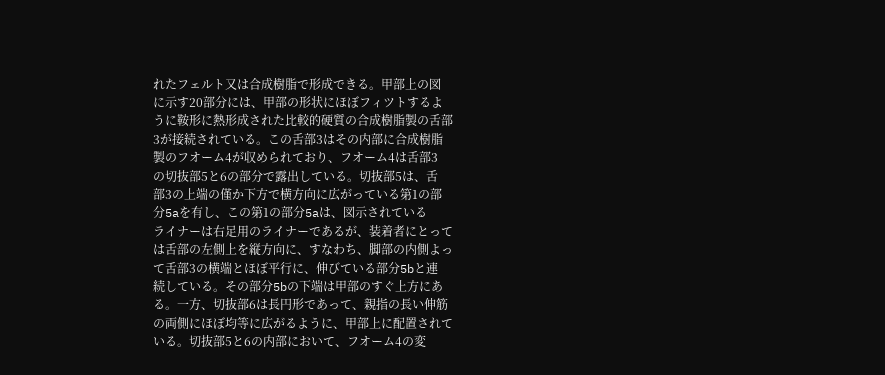れたフェルト又は合成樹脂で形成できる。甲部上の図
に示す20部分には、甲部の形状にほぼフィツトするよ
うに鞍形に熱形成された比較的硬質の合成樹脂製の舌部
3が接続されている。この舌部3はその内部に合成樹脂
製のフオーム4が収められており、フオーム4は舌部3
の切抜部5と6の部分で露出している。切抜部5は、舌
部3の上端の僅か下方で横方向に広がっている第1の部
分5aを有し、この第1の部分5aは、図示されている
ライナーは右足用のライナーであるが、装着者にとって
は舌部の左側上を縦方向に、すなわち、脚部の内側よっ
て舌部3の横端とほぼ平行に、伸びている部分5bと連
続している。その部分5bの下端は甲部のすぐ上方にあ
る。一方、切抜部6は長円形であって、親指の長い伸筋
の両側にほぼ均等に広がるように、甲部上に配置されて
いる。切抜部5と6の内部において、フオーム4の変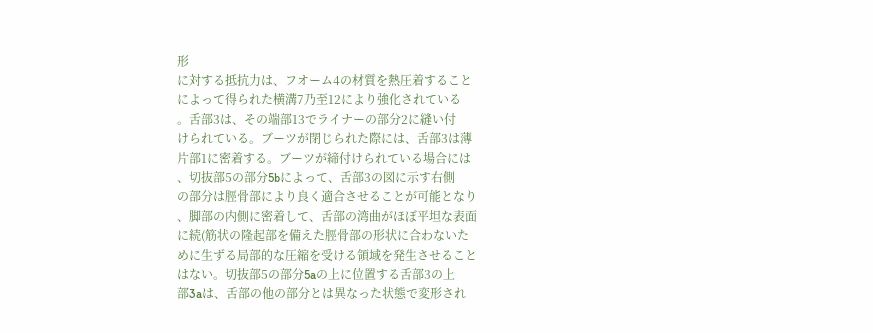形
に対する抵抗力は、フオーム4の材質を熱圧着すること
によって得られた横溝7乃至12により強化されている
。舌部3は、その端部13でライナーの部分2に縫い付
けられている。ブーツが閉じられた際には、舌部3は薄
片部1に密着する。ブーツが締付けられている場合には
、切抜部5の部分5bによって、舌部3の図に示す右側
の部分は脛骨部により良く適合させることが可能となり
、脚部の内側に密着して、舌部の湾曲がほぼ平坦な表面
に続(筋状の隆起部を備えた脛骨部の形状に合わないた
めに生ずる局部的な圧縮を受ける領域を発生させること
はない。切抜部5の部分5aの上に位置する舌部3の上
部3aは、舌部の他の部分とは異なった状態で変形され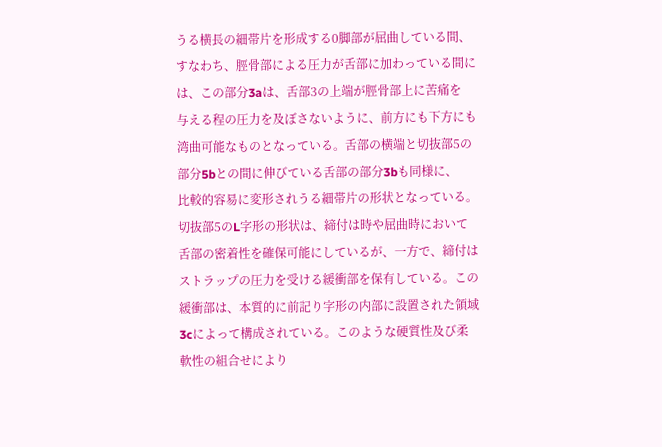うる横長の細帯片を形成する0脚部が屈曲している間、
すなわち、脛骨部による圧力が舌部に加わっている間に
は、この部分3aは、舌部3の上端が脛骨部上に苦痛を
与える程の圧力を及ぼさないように、前方にも下方にも
湾曲可能なものとなっている。舌部の横端と切抜部5の
部分5bとの間に伸びている舌部の部分3bも同様に、
比較的容易に変形されうる細帯片の形状となっている。
切抜部5のL字形の形状は、締付は時や屈曲時において
舌部の密着性を確保可能にしているが、一方で、締付は
ストラップの圧力を受ける緩衝部を保有している。この
緩衝部は、本質的に前記り字形の内部に設置された領域
3cによって構成されている。このような硬質性及び柔
軟性の組合せにより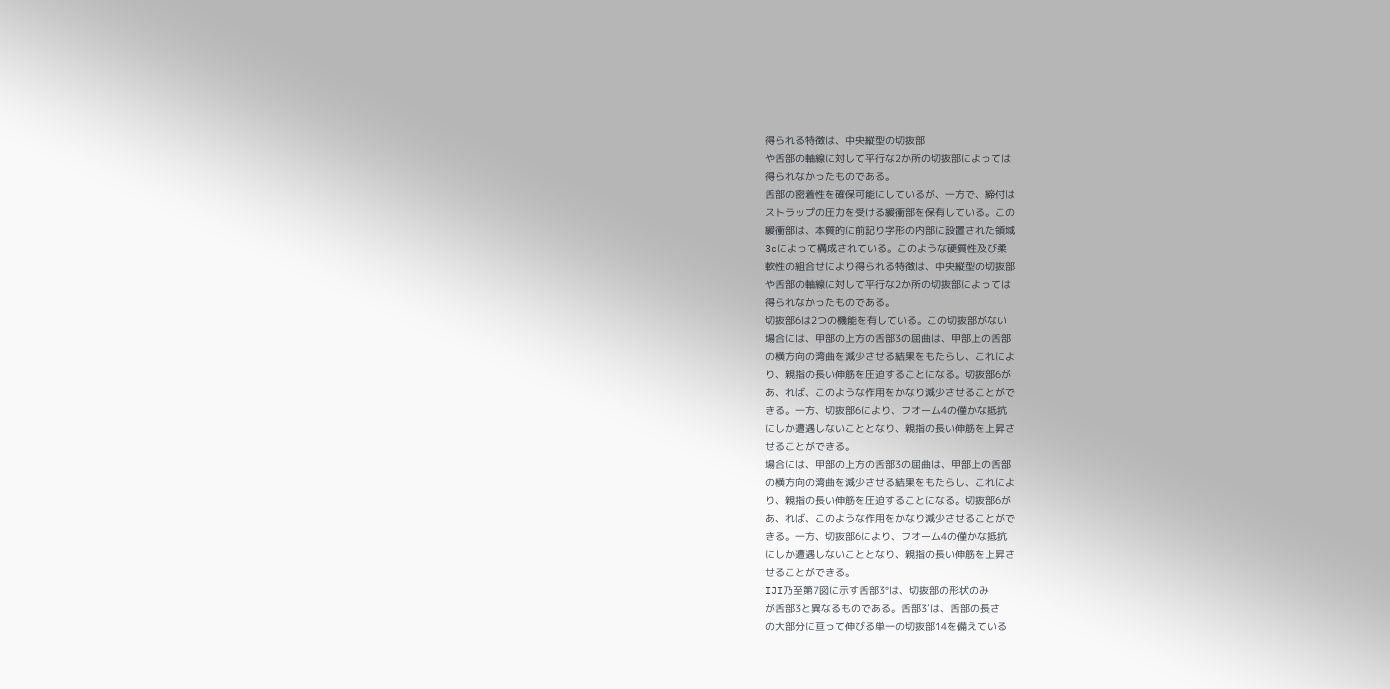得られる特徴は、中央縦型の切抜部
や舌部の軸線に対して平行な2か所の切抜部によっては
得られなかったものである。
舌部の密着性を確保可能にしているが、一方で、締付は
ストラップの圧力を受ける緩衝部を保有している。この
緩衝部は、本質的に前記り字形の内部に設置された領域
3cによって構成されている。このような硬質性及び柔
軟性の組合せにより得られる特徴は、中央縦型の切抜部
や舌部の軸線に対して平行な2か所の切抜部によっては
得られなかったものである。
切抜部6は2つの機能を有している。この切抜部がない
場合には、甲部の上方の舌部3の屈曲は、甲部上の舌部
の横方向の湾曲を減少させる結果をもたらし、これによ
り、親指の長い伸筋を圧迫することになる。切抜部6が
あ、れば、このような作用をかなり減少させることがで
きる。一方、切抜部6により、フオーム4の僅かな抵抗
にしか遭遇しないこととなり、親指の長い伸筋を上昇さ
せることができる。
場合には、甲部の上方の舌部3の屈曲は、甲部上の舌部
の横方向の湾曲を減少させる結果をもたらし、これによ
り、親指の長い伸筋を圧迫することになる。切抜部6が
あ、れば、このような作用をかなり減少させることがで
きる。一方、切抜部6により、フオーム4の僅かな抵抗
にしか遭遇しないこととなり、親指の長い伸筋を上昇さ
せることができる。
IJI乃至第7図に示す舌部3°は、切抜部の形状のみ
が舌部3と異なるものである。舌部3′は、舌部の長さ
の大部分に亘って伸びる単一の切抜部14を備えている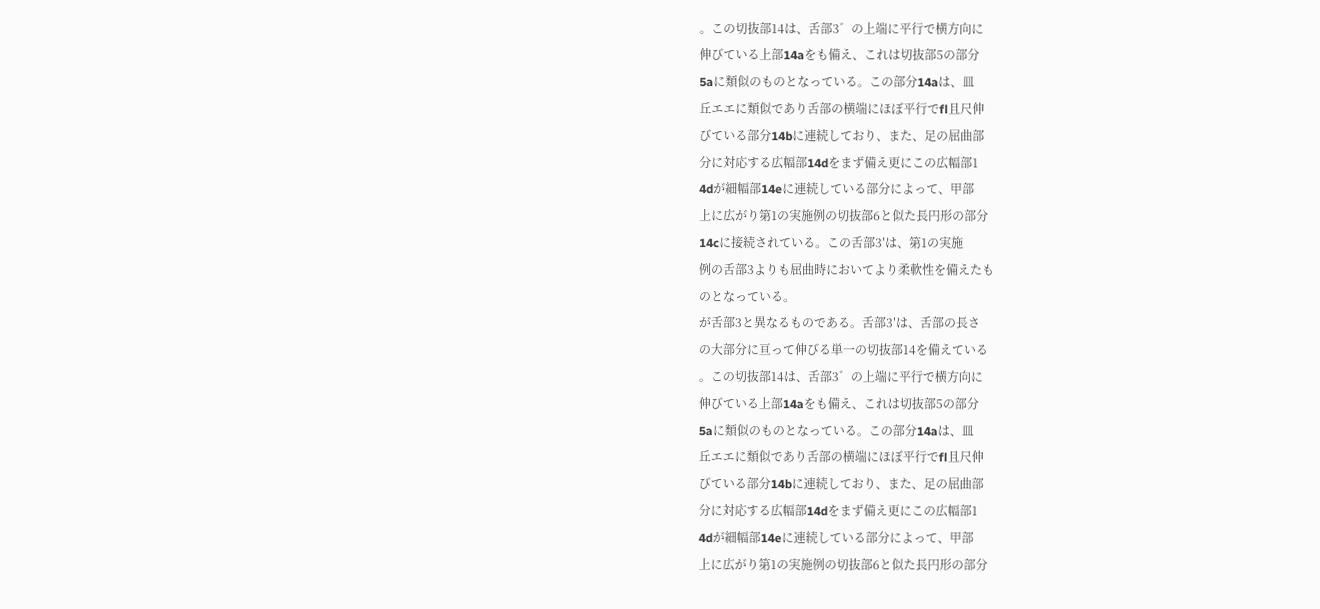。この切抜部14は、舌部3゛の上端に平行で横方向に
伸びている上部14aをも備え、これは切抜部5の部分
5aに類似のものとなっている。この部分14aは、皿
丘エエに類似であり舌部の横端にほぼ平行でfl且尺伸
びている部分14bに連続しており、また、足の屈曲部
分に対応する広幅部14dをまず備え更にこの広幅部1
4dが細幅部14eに連続している部分によって、甲部
上に広がり第1の実施例の切抜部6と似た長円形の部分
14cに接続されている。この舌部3′は、第1の実施
例の舌部3よりも屈曲時においてより柔軟性を備えたも
のとなっている。
が舌部3と異なるものである。舌部3′は、舌部の長さ
の大部分に亘って伸びる単一の切抜部14を備えている
。この切抜部14は、舌部3゛の上端に平行で横方向に
伸びている上部14aをも備え、これは切抜部5の部分
5aに類似のものとなっている。この部分14aは、皿
丘エエに類似であり舌部の横端にほぼ平行でfl且尺伸
びている部分14bに連続しており、また、足の屈曲部
分に対応する広幅部14dをまず備え更にこの広幅部1
4dが細幅部14eに連続している部分によって、甲部
上に広がり第1の実施例の切抜部6と似た長円形の部分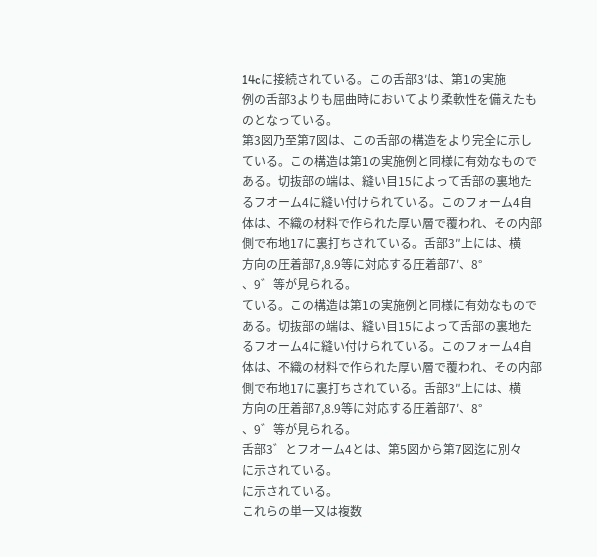14cに接続されている。この舌部3′は、第1の実施
例の舌部3よりも屈曲時においてより柔軟性を備えたも
のとなっている。
第3図乃至第7図は、この舌部の構造をより完全に示し
ている。この構造は第1の実施例と同様に有効なもので
ある。切抜部の端は、縫い目15によって舌部の裏地た
るフオーム4に縫い付けられている。このフォーム4自
体は、不織の材料で作られた厚い層で覆われ、その内部
側で布地17に裏打ちされている。舌部3″上には、横
方向の圧着部7,8.9等に対応する圧着部7′、8°
、9゛等が見られる。
ている。この構造は第1の実施例と同様に有効なもので
ある。切抜部の端は、縫い目15によって舌部の裏地た
るフオーム4に縫い付けられている。このフォーム4自
体は、不織の材料で作られた厚い層で覆われ、その内部
側で布地17に裏打ちされている。舌部3″上には、横
方向の圧着部7,8.9等に対応する圧着部7′、8°
、9゛等が見られる。
舌部3゛とフオーム4とは、第5図から第7図迄に別々
に示されている。
に示されている。
これらの単一又は複数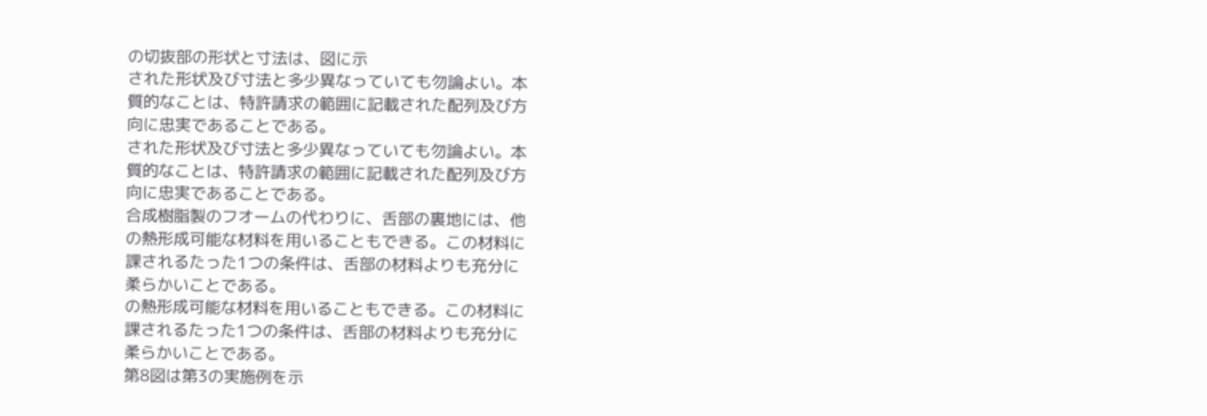の切抜部の形状と寸法は、図に示
された形状及び寸法と多少異なっていても勿論よい。本
質的なことは、特許請求の範囲に記載された配列及び方
向に忠実であることである。
された形状及び寸法と多少異なっていても勿論よい。本
質的なことは、特許請求の範囲に記載された配列及び方
向に忠実であることである。
合成樹脂製のフオームの代わりに、舌部の裏地には、他
の熱形成可能な材料を用いることもできる。この材料に
課されるたった1つの条件は、舌部の材料よりも充分に
柔らかいことである。
の熱形成可能な材料を用いることもできる。この材料に
課されるたった1つの条件は、舌部の材料よりも充分に
柔らかいことである。
第8図は第3の実施例を示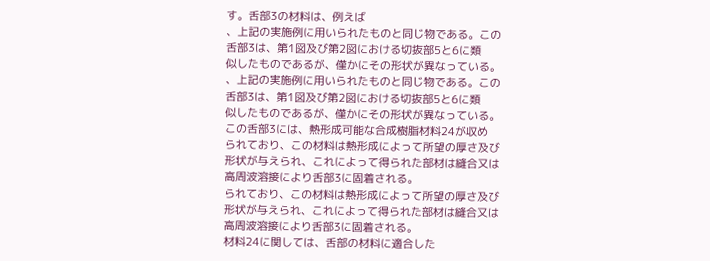す。舌部3の材料は、例えば
、上記の実施例に用いられたものと同じ物である。この
舌部3は、第1図及び第2図における切抜部5と6に類
似したものであるが、僅かにその形状が異なっている。
、上記の実施例に用いられたものと同じ物である。この
舌部3は、第1図及び第2図における切抜部5と6に類
似したものであるが、僅かにその形状が異なっている。
この舌部3には、熱形成可能な合成樹脂材料24が収め
られており、この材料は熱形成によって所望の厚さ及び
形状が与えられ、これによって得られた部材は縫合又は
高周波溶接により舌部3に固着される。
られており、この材料は熱形成によって所望の厚さ及び
形状が与えられ、これによって得られた部材は縫合又は
高周波溶接により舌部3に固着される。
材料24に関しては、舌部の材料に適合した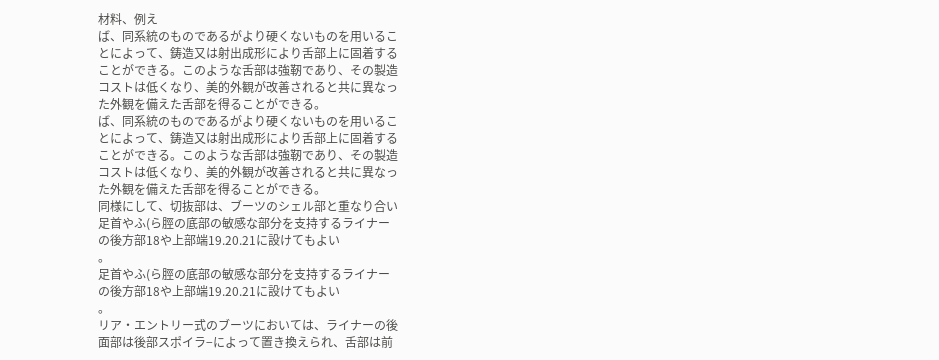材料、例え
ば、同系統のものであるがより硬くないものを用いるこ
とによって、鋳造又は射出成形により舌部上に固着する
ことができる。このような舌部は強靭であり、その製造
コストは低くなり、美的外観が改善されると共に異なっ
た外観を備えた舌部を得ることができる。
ば、同系統のものであるがより硬くないものを用いるこ
とによって、鋳造又は射出成形により舌部上に固着する
ことができる。このような舌部は強靭であり、その製造
コストは低くなり、美的外観が改善されると共に異なっ
た外観を備えた舌部を得ることができる。
同様にして、切抜部は、ブーツのシェル部と重なり合い
足首やふ(ら脛の底部の敏感な部分を支持するライナー
の後方部18や上部端19.20.21に設けてもよい
。
足首やふ(ら脛の底部の敏感な部分を支持するライナー
の後方部18や上部端19.20.21に設けてもよい
。
リア・エントリー式のブーツにおいては、ライナーの後
面部は後部スポイラ−によって置き換えられ、舌部は前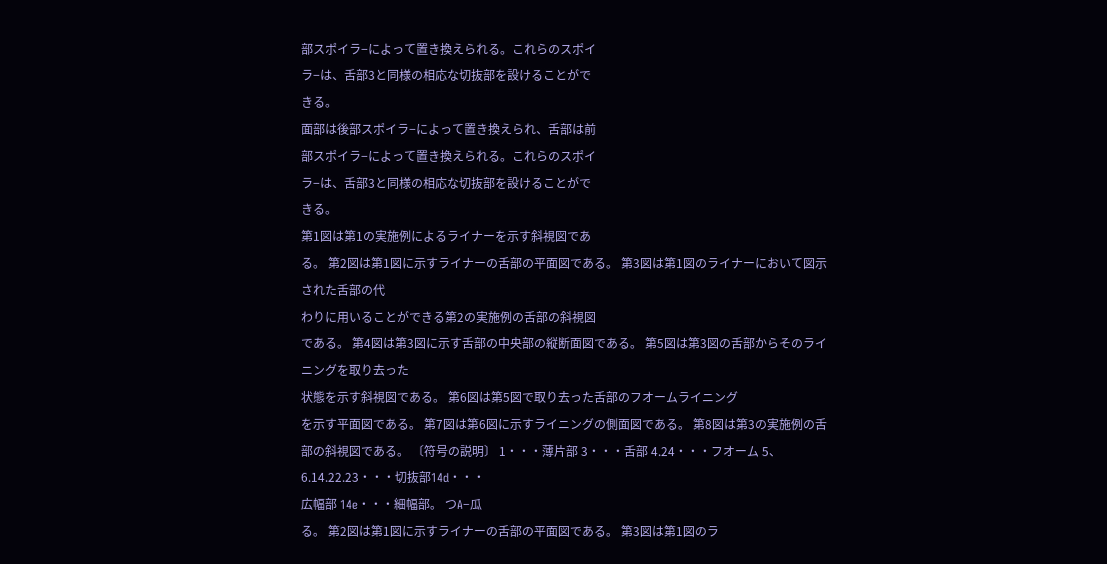部スポイラ−によって置き換えられる。これらのスポイ
ラ−は、舌部3と同様の相応な切抜部を設けることがで
きる。
面部は後部スポイラ−によって置き換えられ、舌部は前
部スポイラ−によって置き換えられる。これらのスポイ
ラ−は、舌部3と同様の相応な切抜部を設けることがで
きる。
第1図は第1の実施例によるライナーを示す斜視図であ
る。 第2図は第1図に示すライナーの舌部の平面図である。 第3図は第1図のライナーにおいて図示された舌部の代
わりに用いることができる第2の実施例の舌部の斜視図
である。 第4図は第3図に示す舌部の中央部の縦断面図である。 第5図は第3図の舌部からそのライニングを取り去った
状態を示す斜視図である。 第6図は第5図で取り去った舌部のフオームライニング
を示す平面図である。 第7図は第6図に示すライニングの側面図である。 第8図は第3の実施例の舌部の斜視図である。 〔符号の説明〕 1・・・薄片部 3・・・舌部 4.24・・・フオーム 5、 6.14.22.23・・・切抜部14d・・・
広幅部 14e・・・細幅部。 つA−瓜
る。 第2図は第1図に示すライナーの舌部の平面図である。 第3図は第1図のラ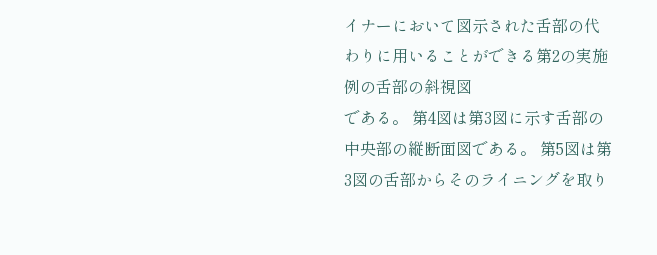イナーにおいて図示された舌部の代
わりに用いることができる第2の実施例の舌部の斜視図
である。 第4図は第3図に示す舌部の中央部の縦断面図である。 第5図は第3図の舌部からそのライニングを取り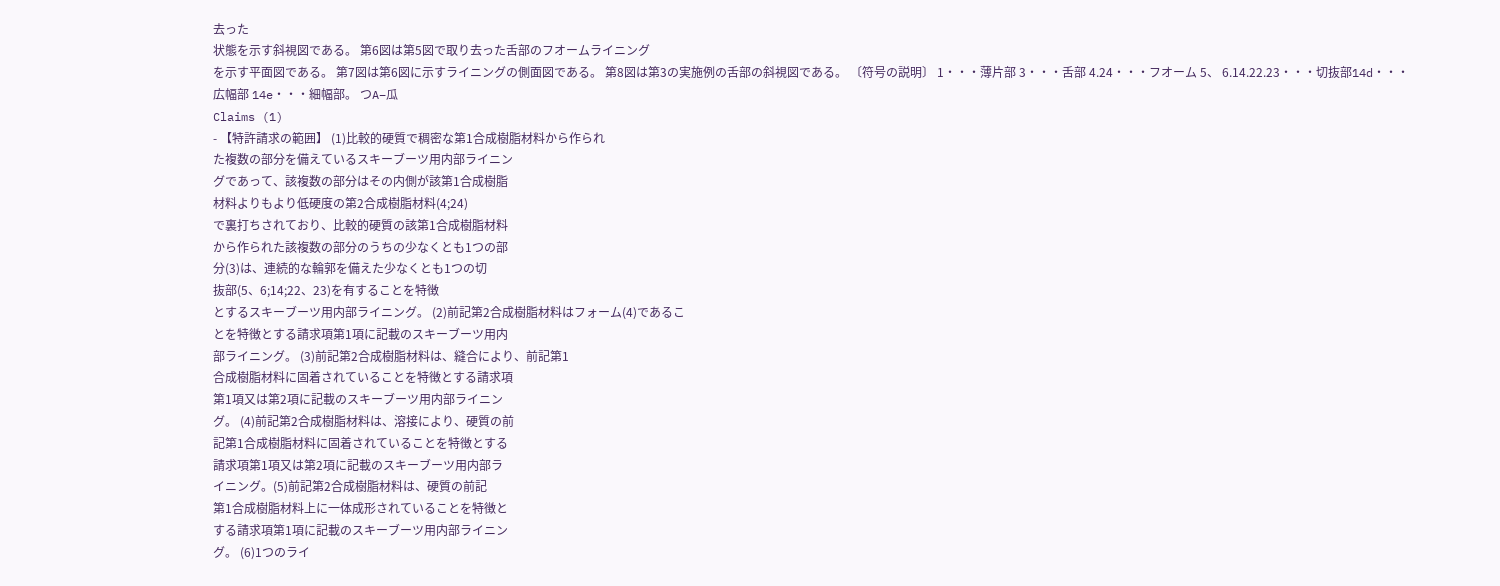去った
状態を示す斜視図である。 第6図は第5図で取り去った舌部のフオームライニング
を示す平面図である。 第7図は第6図に示すライニングの側面図である。 第8図は第3の実施例の舌部の斜視図である。 〔符号の説明〕 1・・・薄片部 3・・・舌部 4.24・・・フオーム 5、 6.14.22.23・・・切抜部14d・・・
広幅部 14e・・・細幅部。 つA−瓜
Claims (1)
- 【特許請求の範囲】 (1)比較的硬質で稠密な第1合成樹脂材料から作られ
た複数の部分を備えているスキーブーツ用内部ライニン
グであって、該複数の部分はその内側が該第1合成樹脂
材料よりもより低硬度の第2合成樹脂材料(4;24)
で裏打ちされており、比較的硬質の該第1合成樹脂材料
から作られた該複数の部分のうちの少なくとも1つの部
分(3)は、連続的な輪郭を備えた少なくとも1つの切
抜部(5、6;14;22、23)を有することを特徴
とするスキーブーツ用内部ライニング。 (2)前記第2合成樹脂材料はフォーム(4)であるこ
とを特徴とする請求項第1項に記載のスキーブーツ用内
部ライニング。 (3)前記第2合成樹脂材料は、縫合により、前記第1
合成樹脂材料に固着されていることを特徴とする請求項
第1項又は第2項に記載のスキーブーツ用内部ライニン
グ。 (4)前記第2合成樹脂材料は、溶接により、硬質の前
記第1合成樹脂材料に固着されていることを特徴とする
請求項第1項又は第2項に記載のスキーブーツ用内部ラ
イニング。(5)前記第2合成樹脂材料は、硬質の前記
第1合成樹脂材料上に一体成形されていることを特徴と
する請求項第1項に記載のスキーブーツ用内部ライニン
グ。 (6)1つのライ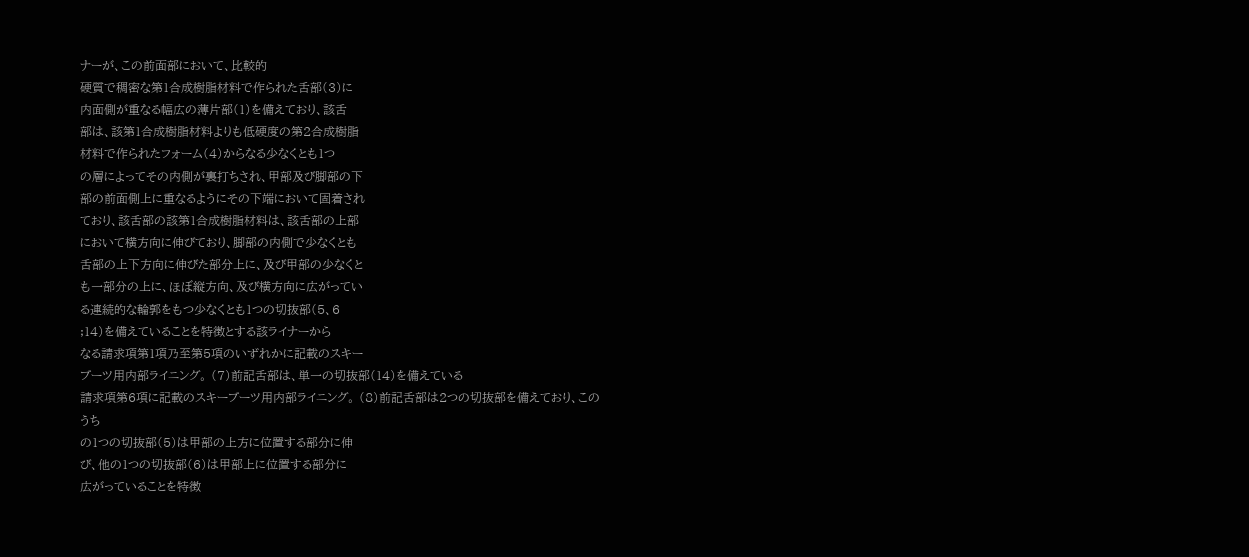ナーが、この前面部において、比較的
硬質で稠密な第1合成樹脂材料で作られた舌部(3)に
内面側が重なる幅広の薄片部(1)を備えており、該舌
部は、該第1合成樹脂材料よりも低硬度の第2合成樹脂
材料で作られたフォーム(4)からなる少なくとも1つ
の層によってその内側が裏打ちされ、甲部及び脚部の下
部の前面側上に重なるようにその下端において固着され
ており、該舌部の該第1合成樹脂材料は、該舌部の上部
において横方向に伸びており、脚部の内側で少なくとも
舌部の上下方向に伸びた部分上に、及び甲部の少なくと
も一部分の上に、ほぼ縦方向、及び横方向に広がってい
る連続的な輪郭をもつ少なくとも1つの切抜部(5、6
;14)を備えていることを特徴とする該ライナーから
なる請求項第1項乃至第5項のいずれかに記載のスキー
ブーツ用内部ライニング。 (7)前記舌部は、単一の切抜部(14)を備えている
請求項第6項に記載のスキーブーツ用内部ライニング。 (8)前記舌部は2つの切抜部を備えており、このうち
の1つの切抜部(5)は甲部の上方に位置する部分に伸
び、他の1つの切抜部(6)は甲部上に位置する部分に
広がっていることを特徴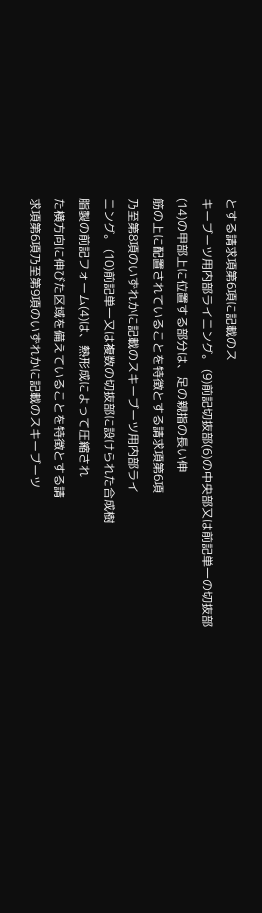とする請求項第6項に記載のス
キーブーツ用内部ライニング。 (9)前記切抜部(6)の中央部又は前記単一の切抜部
(14)の甲部上に位置する部分は、足の親指の長い伸
筋の上に配置されていることを特徴とする請求項第6項
乃至第8項のいずれかに記載のスキーブーツ用内部ライ
ニング。 (10)前記単一又は複数の切抜部に設けられた合成樹
脂製の前記フォーム(4)は、熱形成によって圧縮され
た横方向に伸びた区域を備えていることを特徴とする請
求項第6項乃至第9項のいずれかに記載のスキーブーツ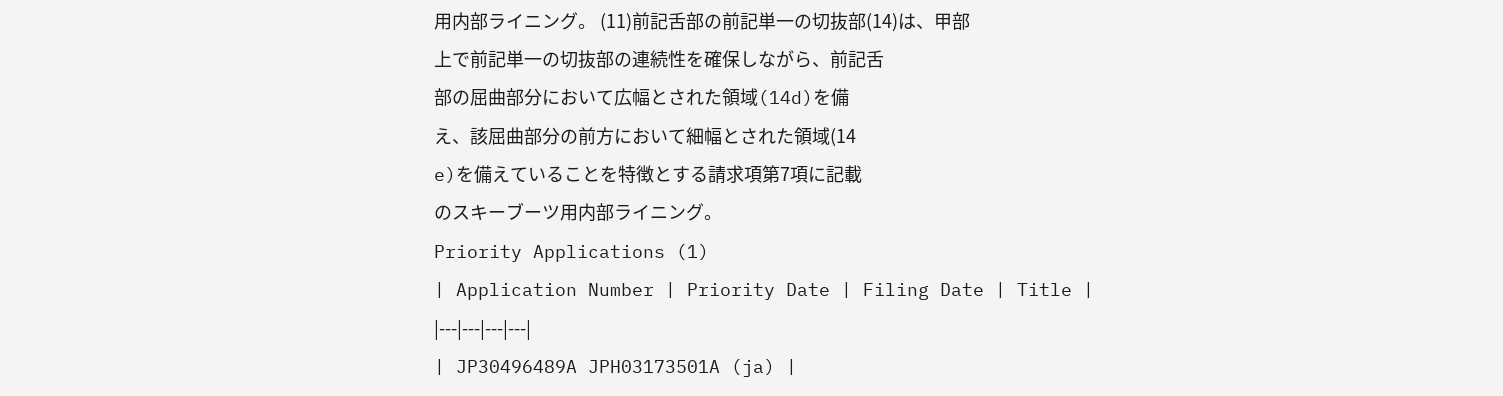用内部ライニング。 (11)前記舌部の前記単一の切抜部(14)は、甲部
上で前記単一の切抜部の連続性を確保しながら、前記舌
部の屈曲部分において広幅とされた領域(14d)を備
え、該屈曲部分の前方において細幅とされた領域(14
e)を備えていることを特徴とする請求項第7項に記載
のスキーブーツ用内部ライニング。
Priority Applications (1)
| Application Number | Priority Date | Filing Date | Title |
|---|---|---|---|
| JP30496489A JPH03173501A (ja) |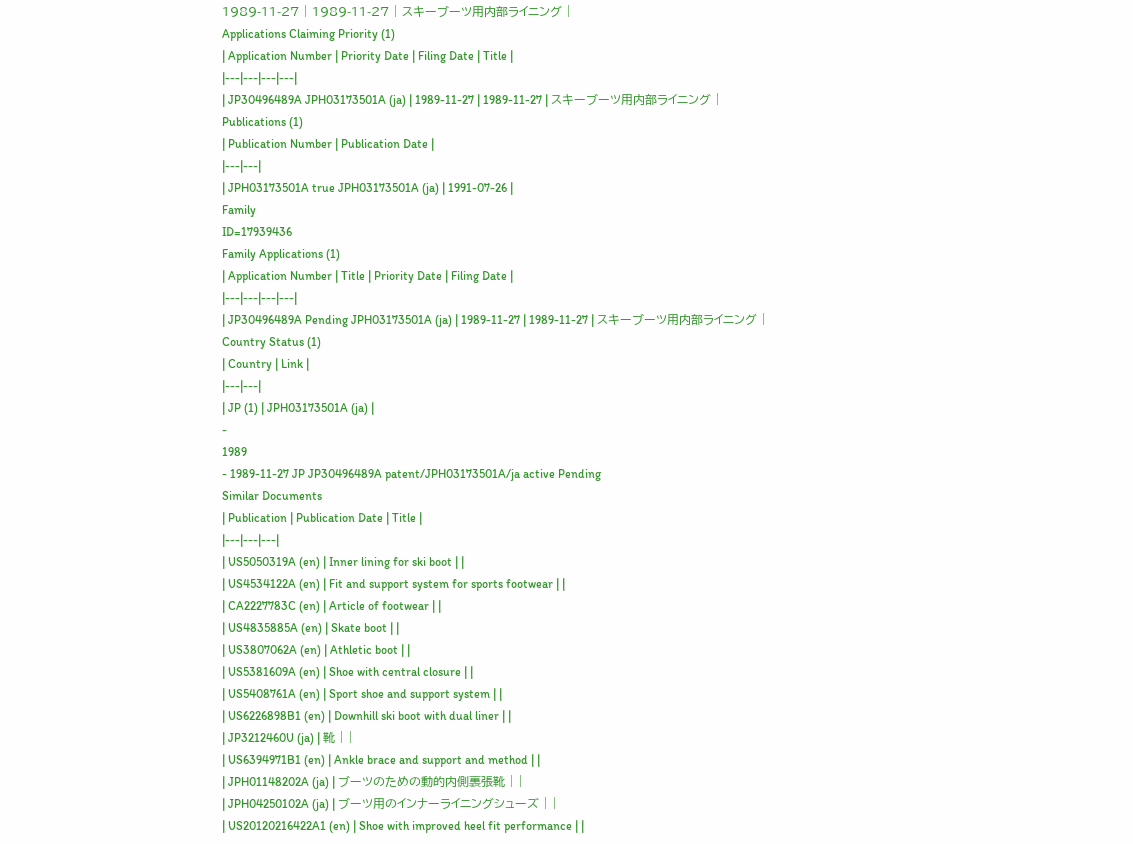1989-11-27 | 1989-11-27 | スキーブーツ用内部ライニング |
Applications Claiming Priority (1)
| Application Number | Priority Date | Filing Date | Title |
|---|---|---|---|
| JP30496489A JPH03173501A (ja) | 1989-11-27 | 1989-11-27 | スキーブーツ用内部ライニング |
Publications (1)
| Publication Number | Publication Date |
|---|---|
| JPH03173501A true JPH03173501A (ja) | 1991-07-26 |
Family
ID=17939436
Family Applications (1)
| Application Number | Title | Priority Date | Filing Date |
|---|---|---|---|
| JP30496489A Pending JPH03173501A (ja) | 1989-11-27 | 1989-11-27 | スキーブーツ用内部ライニング |
Country Status (1)
| Country | Link |
|---|---|
| JP (1) | JPH03173501A (ja) |
-
1989
- 1989-11-27 JP JP30496489A patent/JPH03173501A/ja active Pending
Similar Documents
| Publication | Publication Date | Title |
|---|---|---|
| US5050319A (en) | Inner lining for ski boot | |
| US4534122A (en) | Fit and support system for sports footwear | |
| CA2227783C (en) | Article of footwear | |
| US4835885A (en) | Skate boot | |
| US3807062A (en) | Athletic boot | |
| US5381609A (en) | Shoe with central closure | |
| US5408761A (en) | Sport shoe and support system | |
| US6226898B1 (en) | Downhill ski boot with dual liner | |
| JP3212460U (ja) | 靴 | |
| US6394971B1 (en) | Ankle brace and support and method | |
| JPH01148202A (ja) | ブーツのための動的内側裏張靴 | |
| JPH04250102A (ja) | ブーツ用のインナーライニングシューズ | |
| US20120216422A1 (en) | Shoe with improved heel fit performance | |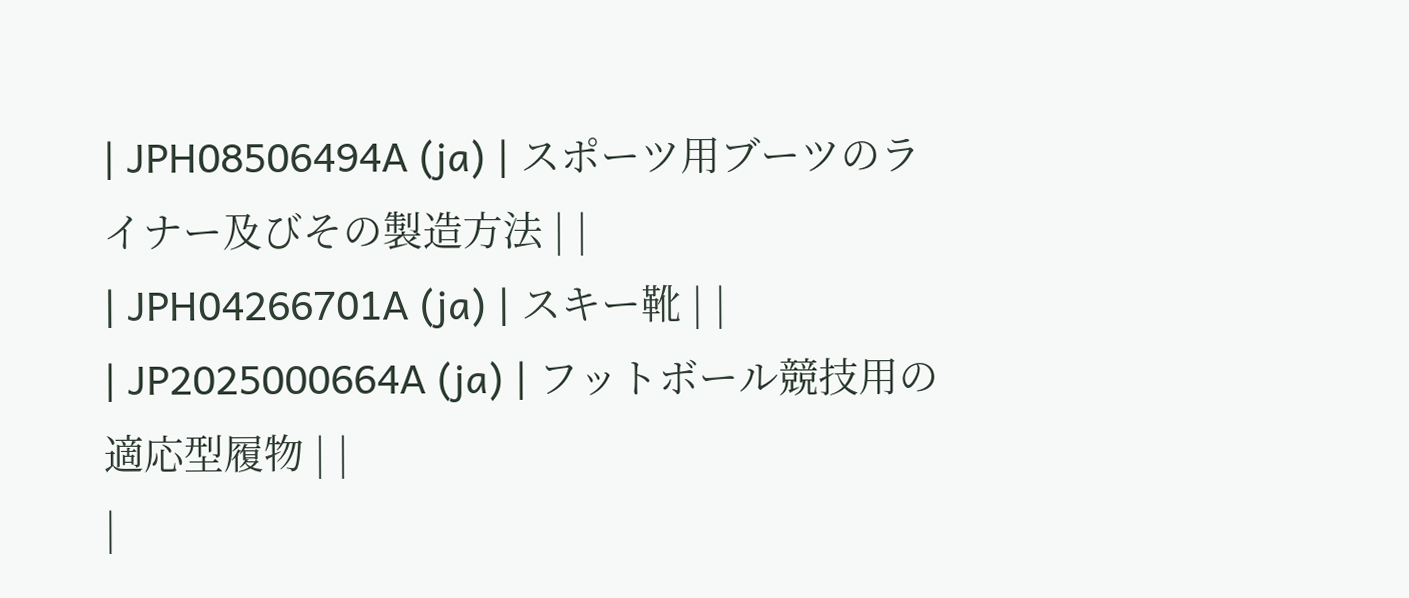| JPH08506494A (ja) | スポーツ用ブーツのライナー及びその製造方法 | |
| JPH04266701A (ja) | スキー靴 | |
| JP2025000664A (ja) | フットボール競技用の適応型履物 | |
|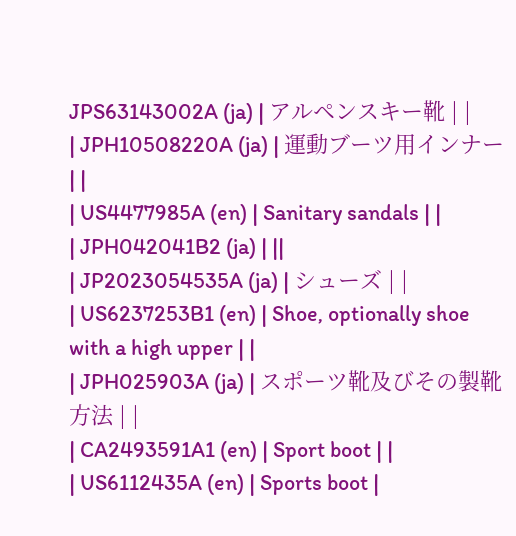JPS63143002A (ja) | アルペンスキー靴 | |
| JPH10508220A (ja) | 運動ブーツ用インナー | |
| US4477985A (en) | Sanitary sandals | |
| JPH042041B2 (ja) | ||
| JP2023054535A (ja) | シューズ | |
| US6237253B1 (en) | Shoe, optionally shoe with a high upper | |
| JPH025903A (ja) | スポーツ靴及びその製靴方法 | |
| CA2493591A1 (en) | Sport boot | |
| US6112435A (en) | Sports boot |